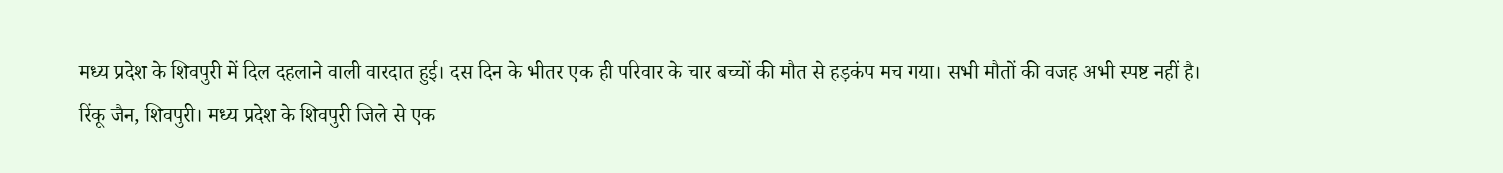मध्य प्रदेश के शिवपुरी में दिल दहलाने वाली वारदात हुई। दस दिन के भीतर एक ही परिवार के चार बच्चों की मौत से हड़कंप मच गया। सभी मौतों की वजह अभी स्पष्ट नहीं है।
रिंकू जैन, शिवपुरी। मध्य प्रदेश के शिवपुरी जिले से एक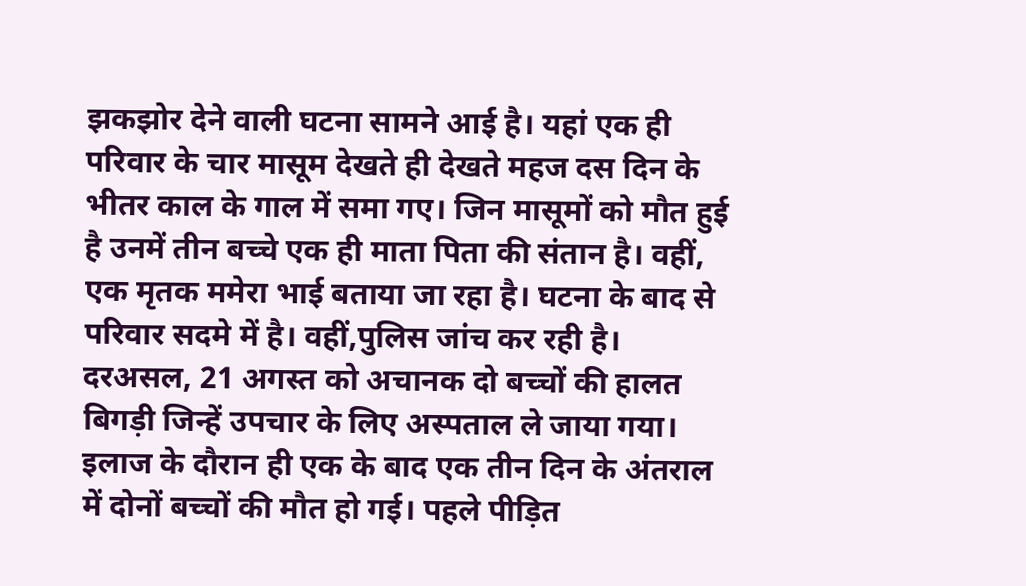झकझोर देने वाली घटना सामने आई है। यहां एक ही परिवार के चार मासूम देखते ही देखते महज दस दिन के भीतर काल के गाल में समा गए। जिन मासूमों को मौत हुई है उनमें तीन बच्चे एक ही माता पिता की संतान है। वहीं, एक मृतक ममेरा भाई बताया जा रहा है। घटना के बाद से परिवार सदमे में है। वहीं,पुलिस जांच कर रही है।
दरअसल, 21 अगस्त को अचानक दो बच्चों की हालत बिगड़ी जिन्हें उपचार के लिए अस्पताल ले जाया गया। इलाज के दौरान ही एक के बाद एक तीन दिन के अंतराल में दोनों बच्चों की मौत हो गई। पहले पीड़ित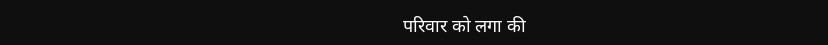परिवार को लगा की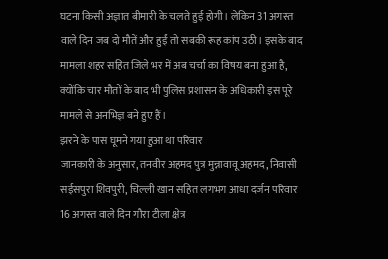घटना किसी अज्ञात बीमारी के चलते हुई होगी। लेकिन 31 अगस्त वाले दिन जब दो मौतें और हुईं तो सबकी रूह कांप उठी। इसके बाद मामला शहर सहित जिले भर में अब चर्चा का विषय बना हुआ है, क्योंकि चार मौतों के बाद भी पुलिस प्रशासन के अधिकारी इस पूरे मामले से अनभिज्ञ बने हुए हैं।
झरने के पास घूमने गया हुआ था परिवार
जानकारी के अनुसार, तनवीर अहमद पुत्र मुन्नावावू अहमद, निवासी सईसपुरा शिवपुरी, चिल्ली खान सहित लगभग आधा दर्जन परिवार 16 अगस्त वाले दिन गौरा टीला क्षेत्र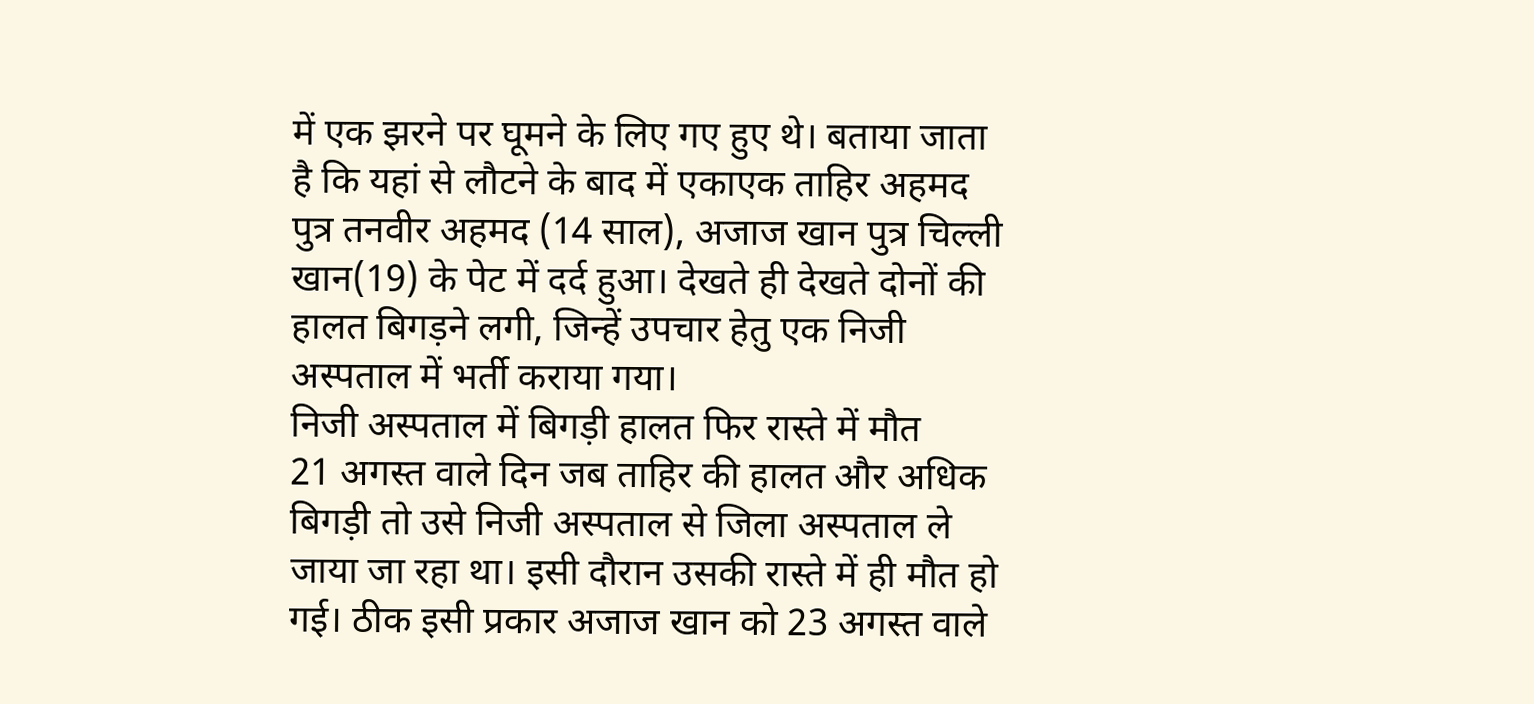में एक झरने पर घूमने के लिए गए हुए थे। बताया जाता है कि यहां से लौटने के बाद में एकाएक ताहिर अहमद पुत्र तनवीर अहमद (14 साल), अजाज खान पुत्र चिल्ली खान(19) के पेट में दर्द हुआ। देखते ही देखते दोनों की हालत बिगड़ने लगी, जिन्हें उपचार हेतु एक निजी अस्पताल में भर्ती कराया गया।
निजी अस्पताल में बिगड़ी हालत फिर रास्ते में मौत
21 अगस्त वाले दिन जब ताहिर की हालत और अधिक बिगड़ी तो उसे निजी अस्पताल से जिला अस्पताल ले जाया जा रहा था। इसी दौरान उसकी रास्ते में ही मौत हो गई। ठीक इसी प्रकार अजाज खान को 23 अगस्त वाले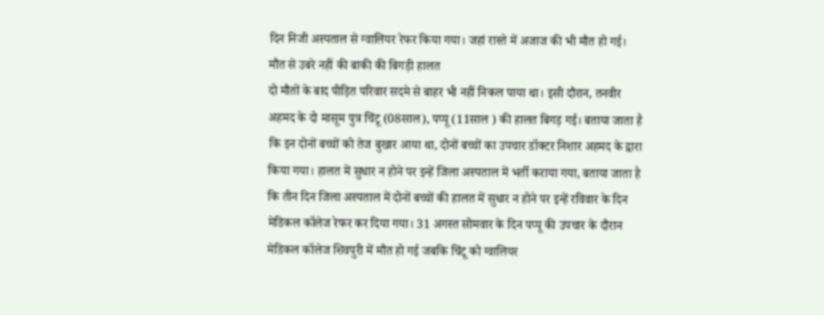दिन निजी अस्पताल से ग्वालियर रेफर किया गया। जहां रास्ते में अजाज की भी मौत हो गई।
मौत से उबरे नहीं की बाकी की बिगड़ी हालत
दो मौतों के बाद पीड़ित परिवार सदमे से बाहर भी नहीं निकल पाया था। इसी दौरान, तनवीर अहमद के दो मासूम पुत्र चिंटू (08साल), पप्पू (11साल ) की हालत बिगड़ गई। बताया जाता है कि इन दोनों बच्चों को तेज बुखार आया था, दोनों बच्चों का उपचार डॉक्टर निशार अहमद के द्वारा किया गया। हालत में सुधार न होने पर इन्हें जिला अस्पताल में भर्ती कराया गया, बताया जाता है कि तीन दिन जिला अस्पताल में दोनों बच्चों की हालत में सुधार न होने पर इन्हें रविवार के दिन मेडिकल कॉलेज रेफर कर दिया गया। 31 अगस्त सोमवार के दिन पप्पू की उपचार के दौरान मेडिकल कॉलेज शिवपुरी में मौत हो गई जबकि चिंटू को ग्वालियर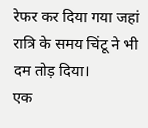रेफर कर दिया गया जहां रात्रि के समय चिंटू ने भी दम तोड़ दिया।
एक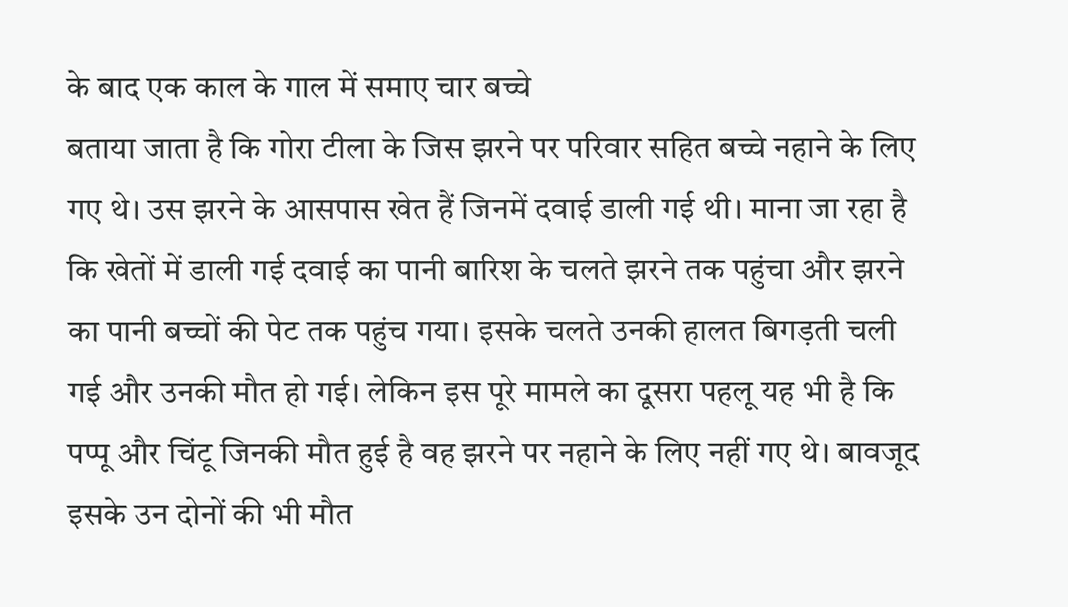के बाद एक काल के गाल में समाए चार बच्चे
बताया जाता है कि गोरा टीला के जिस झरने पर परिवार सहित बच्चे नहाने के लिए गए थे। उस झरने के आसपास खेत हैं जिनमें दवाई डाली गई थी। माना जा रहा है कि खेतों में डाली गई दवाई का पानी बारिश के चलते झरने तक पहुंचा और झरने का पानी बच्चों की पेट तक पहुंच गया। इसके चलते उनकी हालत बिगड़ती चली गई और उनकी मौत हो गई। लेकिन इस पूरे मामले का दूसरा पहलू यह भी है कि पप्पू और चिंटू जिनकी मौत हुई है वह झरने पर नहाने के लिए नहीं गए थे। बावजूद इसके उन दोनों की भी मौत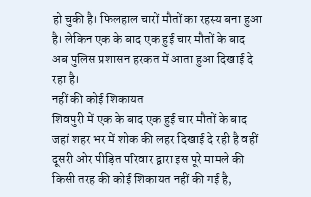हो चुकी है। फिलहाल चारों मौतों का रहस्य बना हुआ है। लेकिन एक के बाद एक हुई चार मौतों के बाद अब पुलिस प्रशासन हरकत में आता हुआ दिखाई दे रहा है।
नहीं की कोई शिकायत
शिवपुरी में एक के बाद एक हुई चार मौतों के बाद जहां शहर भर में शोक की लहर दिखाई दे रही है वहीं दूसरी ओर पीड़ित परिवार द्वारा इस पूरे मामले की किसी तरह की कोई शिकायत नहीं की गई है,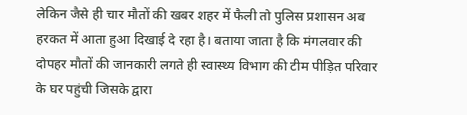लेकिन जैसे ही चार मौतों की खबर शहर में फैली तो पुलिस प्रशासन अब हरकत में आता हुआ दिखाई दे रहा है। बताया जाता है कि मंगलवार की दोपहर मौतों की जानकारी लगते ही स्वास्थ्य विभाग की टीम पीड़ित परिवार के घर पहुंची जिसके द्वारा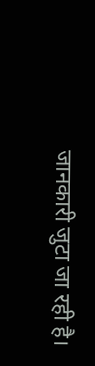जानकारी जुटा जा रही है।